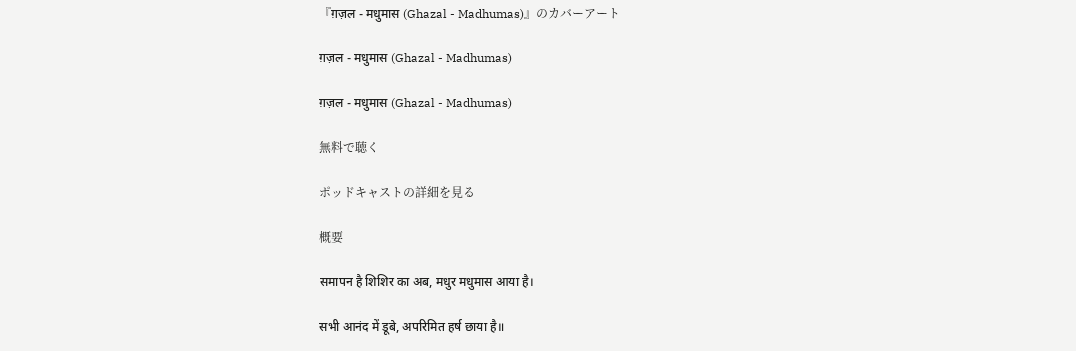『ग़ज़ल - मधुमास (Ghazal - Madhumas)』のカバーアート

ग़ज़ल - मधुमास (Ghazal - Madhumas)

ग़ज़ल - मधुमास (Ghazal - Madhumas)

無料で聴く

ポッドキャストの詳細を見る

概要

समापन है शिशिर का अब, मधुर मधुमास आया है।

सभी आनंद में डूबे, अपरिमित हर्ष छाया है॥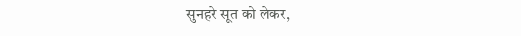सुनहरे सूत को लेकर,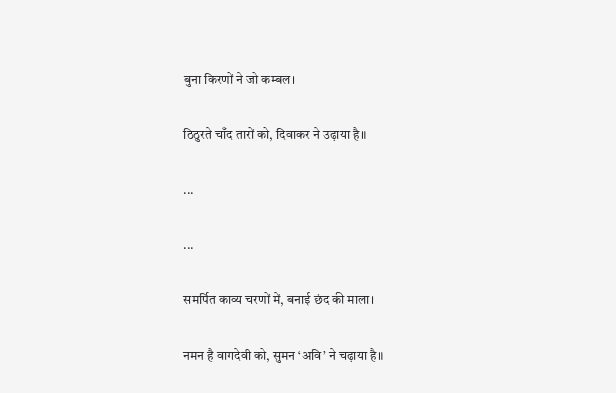बुना किरणों ने जो कम्बल।

ठिठुरते चाँद तारों को, दिवाकर ने उढ़ाया है॥

...

...

समर्पित काव्य चरणों में, बनाई छंद की माला।

नमन है वागदेवी को, सुमन ‘अवि’ ने चढ़ाया है॥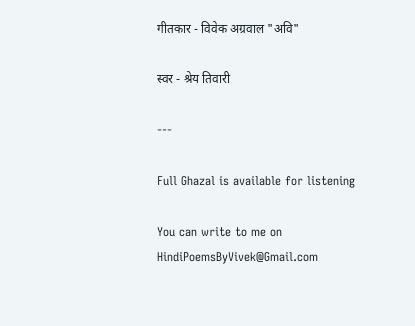गीतकार - विवेक अग्रवाल "अवि"

स्वर - श्रेय तिवारी

---

Full Ghazal is available for listening

You can write to me on HindiPoemsByVivek@Gmail.com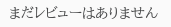まだレビューはありません